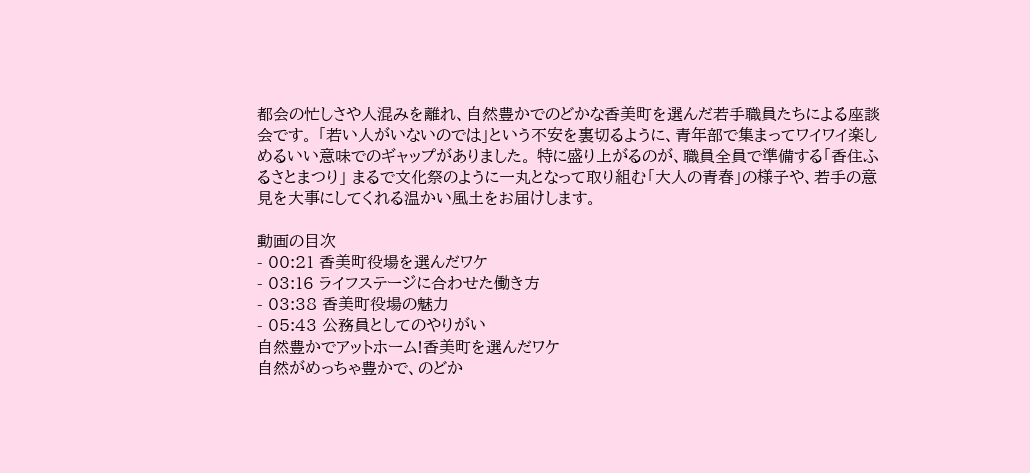都会の忙しさや人混みを離れ、自然豊かでのどかな香美町を選んだ若手職員たちによる座談会です。 「若い人がいないのでは」という不安を裏切るように、青年部で集まってワイワイ楽しめるいい意味でのギャップがありました。 特に盛り上がるのが、職員全員で準備する「香住ふるさとまつり」 まるで文化祭のように一丸となって取り組む「大人の青春」の様子や、若手の意見を大事にしてくれる温かい風土をお届けします。

動画の目次
- 00:21 香美町役場を選んだワケ
- 03:16 ライフステージに合わせた働き方
- 03:38 香美町役場の魅力
- 05:43 公務員としてのやりがい
自然豊かでアットホーム!香美町を選んだワケ
自然がめっちゃ豊かで、のどか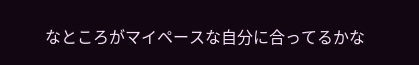なところがマイペースな自分に合ってるかな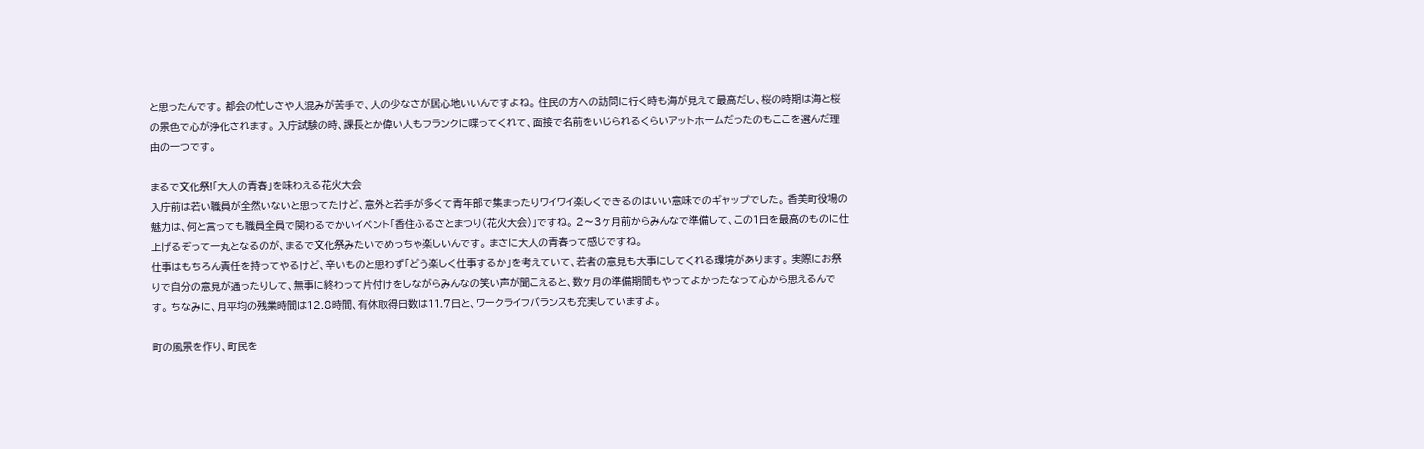と思ったんです。 都会の忙しさや人混みが苦手で、人の少なさが居心地いいんですよね。 住民の方への訪問に行く時も海が見えて最高だし、桜の時期は海と桜の景色で心が浄化されます。 入庁試験の時、課長とか偉い人もフランクに喋ってくれて、面接で名前をいじられるくらいアットホームだったのもここを選んだ理由の一つです。

まるで文化祭!「大人の青春」を味わえる花火大会
入庁前は若い職員が全然いないと思ってたけど、意外と若手が多くて青年部で集まったりワイワイ楽しくできるのはいい意味でのギャップでした。 香美町役場の魅力は、何と言っても職員全員で関わるでかいイベント「香住ふるさとまつり(花火大会)」ですね。 2〜3ヶ月前からみんなで準備して、この1日を最高のものに仕上げるぞって一丸となるのが、まるで文化祭みたいでめっちゃ楽しいんです。 まさに大人の青春って感じですね。
仕事はもちろん責任を持ってやるけど、辛いものと思わず「どう楽しく仕事するか」を考えていて、若者の意見も大事にしてくれる環境があります。 実際にお祭りで自分の意見が通ったりして、無事に終わって片付けをしながらみんなの笑い声が聞こえると、数ヶ月の準備期間もやってよかったなって心から思えるんです。 ちなみに、月平均の残業時間は12.8時間、有休取得日数は11.7日と、ワークライフバランスも充実していますよ。

町の風景を作り、町民を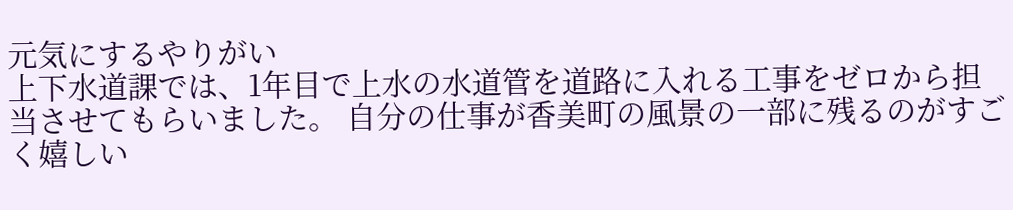元気にするやりがい
上下水道課では、1年目で上水の水道管を道路に入れる工事をゼロから担当させてもらいました。 自分の仕事が香美町の風景の一部に残るのがすごく嬉しい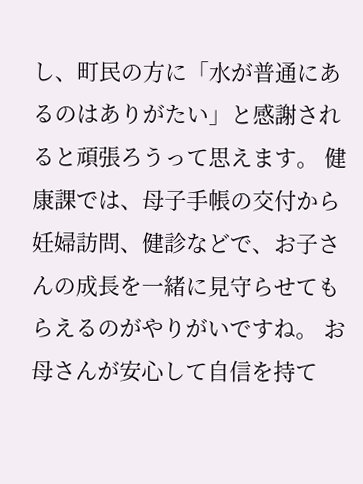し、町民の方に「水が普通にあるのはありがたい」と感謝されると頑張ろうって思えます。 健康課では、母子手帳の交付から妊婦訪問、健診などで、お子さんの成長を一緒に見守らせてもらえるのがやりがいですね。 お母さんが安心して自信を持て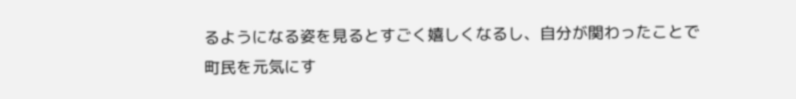るようになる姿を見るとすごく嬉しくなるし、自分が関わったことで町民を元気にす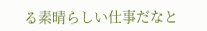る素晴らしい仕事だなと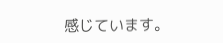感じています。